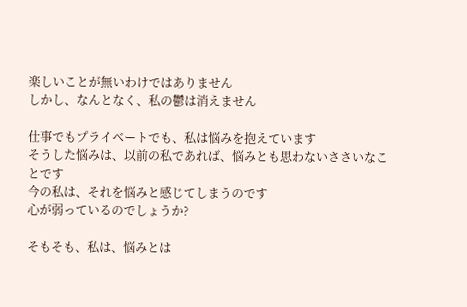楽しいことが無いわけではありません
しかし、なんとなく、私の鬱は消えません

仕事でもプライベートでも、私は悩みを抱えています
そうした悩みは、以前の私であれば、悩みとも思わないささいなことです
今の私は、それを悩みと感じてしまうのです
心が弱っているのでしょうか?

そもそも、私は、悩みとは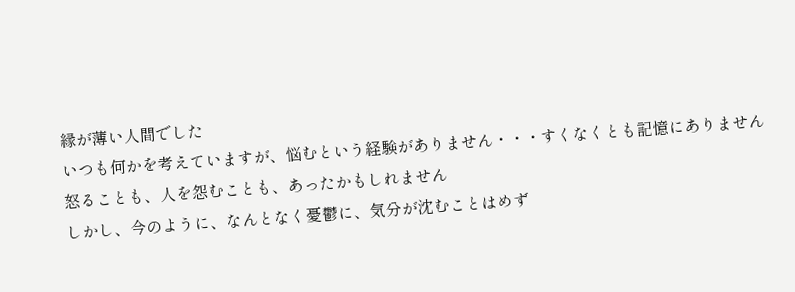縁が薄い人間でした
いつも何かを考えていますが、悩むという経験がありません・・・すくなくとも記憶にありません
怒ることも、人を怨むことも、あったかもしれません
しかし、今のように、なんとなく憂鬱に、気分が沈むことはめず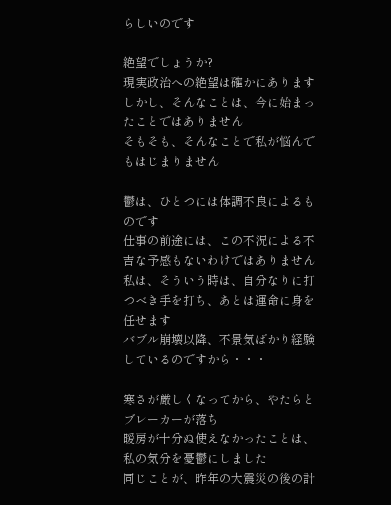らしいのです

絶望でしょうか?
現実政治への絶望は確かにあります
しかし、そんなことは、今に始まったことではありません
そもそも、そんなことで私が悩んでもはじまりません

鬱は、ひとつには体調不良によるものです
仕事の前途には、この不況による不吉な予感もないわけではありません
私は、そういう時は、自分なりに打つべき手を打ち、あとは運命に身を任せます
バブル崩壊以降、不景気ばかり経験しているのですから・・・

寒さが厳しくなってから、やたらとブレーカーが落ち
暖房が十分ぬ使えなかったことは、私の気分を憂鬱にしました
同じことが、昨年の大震災の後の計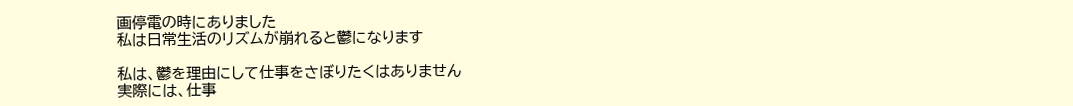画停電の時にありました
私は日常生活のリズムが崩れると鬱になります

私は、鬱を理由にして仕事をさぼりたくはありません
実際には、仕事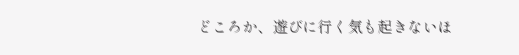どころか、遊びに行く気も起きないほ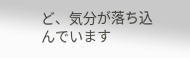ど、気分が落ち込んでいます